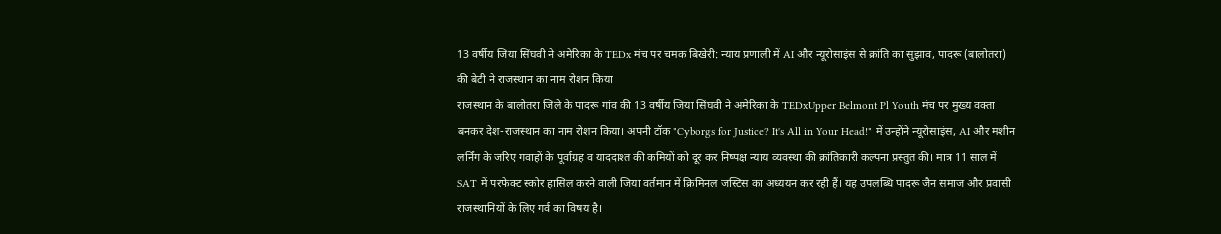13 वर्षीय जिया सिंघवी ने अमेरिका के TEDx मंच पर चमक बिखेरी: न्याय प्रणाली में AI और न्यूरोसाइंस से क्रांति का सुझाव, पादरू (बालोतरा) की बेटी ने राजस्थान का नाम रोशन किया
राजस्थान के बालोतरा जिले के पादरू गांव की 13 वर्षीय जिया सिंघवी ने अमेरिका के TEDxUpper Belmont Pl Youth मंच पर मुख्य वक्ता बनकर देश-राजस्थान का नाम रोशन किया। अपनी टॉक "Cyborgs for Justice? It's All in Your Head!" में उन्होंने न्यूरोसाइंस, AI और मशीन लर्निंग के जरिए गवाहों के पूर्वाग्रह व याददाश्त की कमियों को दूर कर निष्पक्ष न्याय व्यवस्था की क्रांतिकारी कल्पना प्रस्तुत की। मात्र 11 साल में SAT में परफेक्ट स्कोर हासिल करने वाली जिया वर्तमान में क्रिमिनल जस्टिस का अध्ययन कर रही हैं। यह उपलब्धि पादरू जैन समाज और प्रवासी राजस्थानियों के लिए गर्व का विषय है।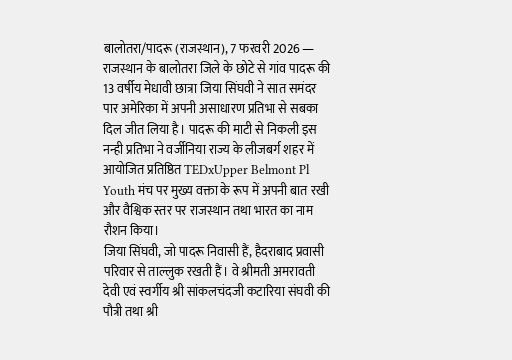बालोतरा/पादरू (राजस्थान), 7 फरवरी 2026 — राजस्थान के बालोतरा जिले के छोटे से गांव पादरू की 13 वर्षीय मेधावी छात्रा जिया सिंघवी ने सात समंदर पार अमेरिका में अपनी असाधारण प्रतिभा से सबका दिल जीत लिया है। पादरू की माटी से निकली इस नन्ही प्रतिभा ने वर्जीनिया राज्य के लीजबर्ग शहर में आयोजित प्रतिष्ठित TEDxUpper Belmont Pl Youth मंच पर मुख्य वक्ता के रूप में अपनी बात रखी और वैश्विक स्तर पर राजस्थान तथा भारत का नाम रौशन किया।
जिया सिंघवी, जो पादरू निवासी हैं, हैदराबाद प्रवासी परिवार से ताल्लुक रखती हैं। वे श्रीमती अमरावती देवी एवं स्वर्गीय श्री सांकलचंदजी कटारिया संघवी की पौत्री तथा श्री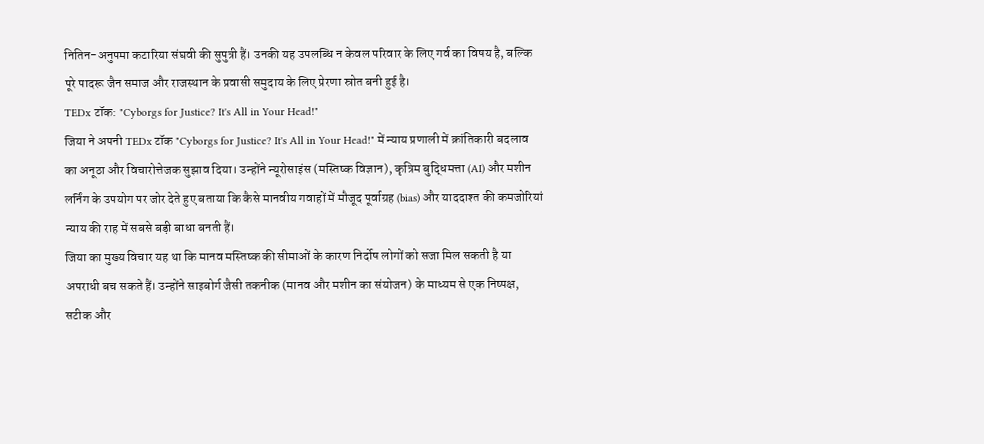नितिन-अनुपमा कटारिया संघवी की सुपुत्री हैं। उनकी यह उपलब्धि न केवल परिवार के लिए गर्व का विषय है, बल्कि पूरे पादरू जैन समाज और राजस्थान के प्रवासी समुदाय के लिए प्रेरणा स्रोत बनी हुई है।
TEDx टॉक: "Cyborgs for Justice? It's All in Your Head!"
जिया ने अपनी TEDx टॉक "Cyborgs for Justice? It's All in Your Head!" में न्याय प्रणाली में क्रांतिकारी बदलाव का अनूठा और विचारोत्तेजक सुझाव दिया। उन्होंने न्यूरोसाइंस (मस्तिष्क विज्ञान), कृत्रिम बुद्धिमत्ता (AI) और मशीन लर्निंग के उपयोग पर जोर देते हुए बताया कि कैसे मानवीय गवाहों में मौजूद पूर्वाग्रह (bias) और याददाश्त की कमजोरियां न्याय की राह में सबसे बड़ी बाधा बनती हैं।
जिया का मुख्य विचार यह था कि मानव मस्तिष्क की सीमाओं के कारण निर्दोष लोगों को सजा मिल सकती है या अपराधी बच सकते हैं। उन्होंने साइबोर्ग जैसी तकनीक (मानव और मशीन का संयोजन) के माध्यम से एक निष्पक्ष, सटीक और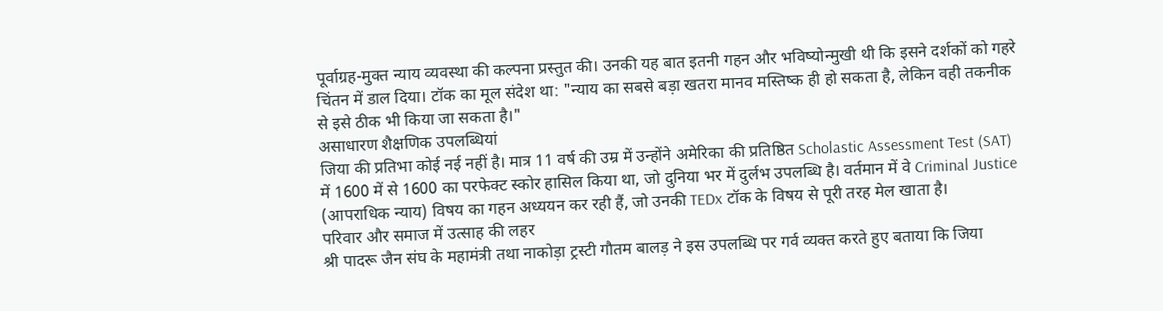पूर्वाग्रह-मुक्त न्याय व्यवस्था की कल्पना प्रस्तुत की। उनकी यह बात इतनी गहन और भविष्योन्मुखी थी कि इसने दर्शकों को गहरे चिंतन में डाल दिया। टॉक का मूल संदेश था: "न्याय का सबसे बड़ा खतरा मानव मस्तिष्क ही हो सकता है, लेकिन वही तकनीक से इसे ठीक भी किया जा सकता है।"
असाधारण शैक्षणिक उपलब्धियां
जिया की प्रतिभा कोई नई नहीं है। मात्र 11 वर्ष की उम्र में उन्होंने अमेरिका की प्रतिष्ठित Scholastic Assessment Test (SAT) में 1600 में से 1600 का परफेक्ट स्कोर हासिल किया था, जो दुनिया भर में दुर्लभ उपलब्धि है। वर्तमान में वे Criminal Justice (आपराधिक न्याय) विषय का गहन अध्ययन कर रही हैं, जो उनकी TEDx टॉक के विषय से पूरी तरह मेल खाता है।
परिवार और समाज में उत्साह की लहर
श्री पादरू जैन संघ के महामंत्री तथा नाकोड़ा ट्रस्टी गौतम बालड़ ने इस उपलब्धि पर गर्व व्यक्त करते हुए बताया कि जिया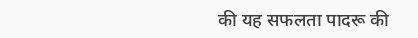की यह सफलता पादरू की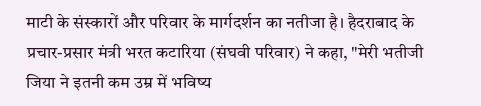माटी के संस्कारों और परिवार के मार्गदर्शन का नतीजा है। हैदराबाद के प्रचार-प्रसार मंत्री भरत कटारिया (संघवी परिवार) ने कहा, "मेरी भतीजी जिया ने इतनी कम उम्र में भविष्य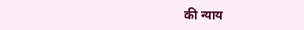की न्याय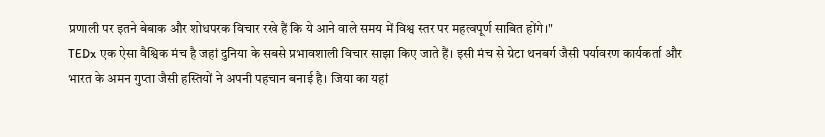प्रणाली पर इतने बेबाक और शोधपरक विचार रखे हैं कि ये आने वाले समय में विश्व स्तर पर महत्वपूर्ण साबित होंगे।"
TEDx एक ऐसा वैश्विक मंच है जहां दुनिया के सबसे प्रभावशाली विचार साझा किए जाते हैं। इसी मंच से ग्रेटा थनबर्ग जैसी पर्यावरण कार्यकर्ता और भारत के अमन गुप्ता जैसी हस्तियों ने अपनी पहचान बनाई है। जिया का यहां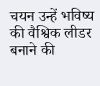चयन उन्हें भविष्य की वैश्विक लीडर बनाने की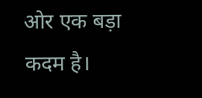ओर एक बड़ा कदम है।